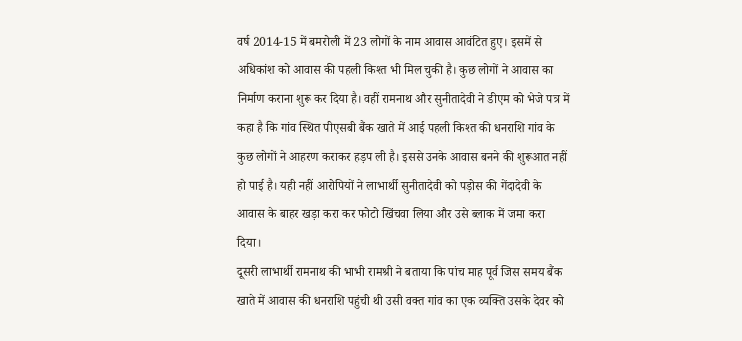वर्ष 2014-15 में बमरोली में 23 लोगों के नाम आवास आवंटित हुए। इसमें से अधिकांश को आवास की पहली किश्त भी मिल चुकी है। कुछ लोगों ने आवास का निर्माण कराना शुरू कर दिया है। वहीं रामनाथ और सुनीतादेवी ने डीएम को भेजे पत्र में कहा है कि गांव स्थित पीएसबी बैंक खाते में आई पहली किश्त की धनराशि गांव के कुछ लोगों ने आहरण कराकर हड़प ली है। इससे उनके आवास बनने की शुरूआत नहीं हो पाई है। यही नहीं आरोपियों ने लाभार्थी सुनीतादेवी को पड़ोस की गेंदादेवी के आवास के बाहर खड़ा करा कर फोटो खिंचवा लिया और उसे ब्लाक में जमा करा दिया।
दूसरी लाभार्थी रामनाथ की भाभी रामश्री ने बताया कि पांच माह पूर्व जिस समय बैंक खाते में आवास की धनराशि पहुंची थी उसी वक्त गांव का एक व्यक्ति उसके देवर को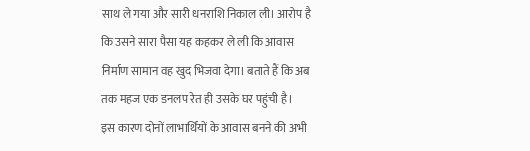साथ ले गया और सारी धनराशि निकाल ली। आरोप है कि उसने सारा पैसा यह कहकर ले ली कि आवास निर्माण सामान वह खुद भिजवा देगा। बताते हैं कि अब तक महज एक डनलप रेत ही उसके घर पहुंची है।
इस कारण दोनों लाभार्थियों के आवास बनने की अभी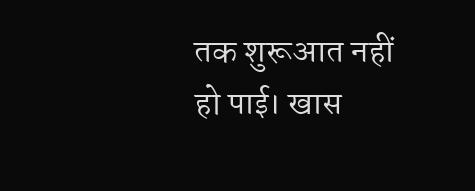तक शुरूआत नहीं हो पाई। खास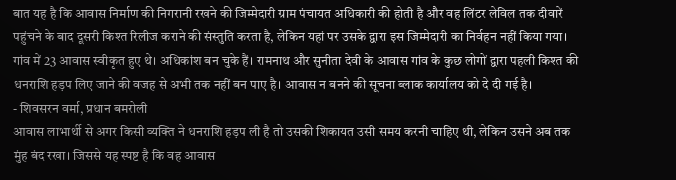बात यह है कि आवास निर्माण की निगरानी रखने की जिम्मेदारी ग्राम पंचायत अधिकारी की होती है और वह लिंटर लेविल तक दीवारें पहुंचने के बाद दूसरी किश्त रिलीज कराने की संस्तुति करता है, लेकिन यहां पर उसके द्वारा इस जिम्मेदारी का निर्वहन नहीं किया गया।
गांव में 23 आवास स्वीकृत हुए थे। अधिकांश बन चुके हैं। रामनाथ और सुनीता देवी के आवास गांव के कुछ लोगों द्वारा पहली किश्त की धनराशि हड़प लिए जाने की वजह से अभी तक नहीं बन पाए है। आवास न बनने की सूचना ब्लाक कार्यालय को दे दी गई है।
- शिवसरन वर्मा, प्रधान बमरोली
आवास लाभार्थी से अगर किसी व्यक्ति ने धनराशि हड़प ली है तो उसकी शिकायत उसी समय करनी चाहिए थी, लेकिन उसने अब तक मुंह बंद रखा। जिससे यह स्पष्ट है कि वह आवास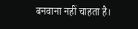बनवाना नहीं चाहता है।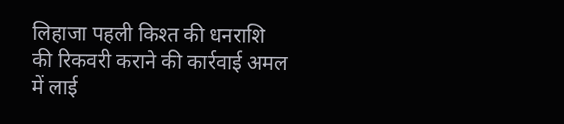लिहाजा पहली किश्त की धनराशि की रिकवरी कराने की कार्रवाई अमल में लाई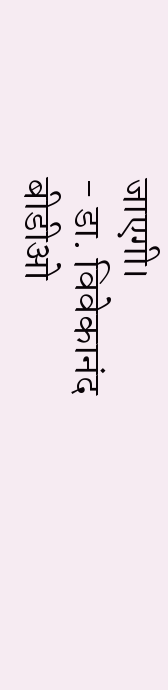जाएगी।
- डा. विवेकानंद बीडीओ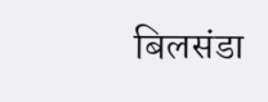बिलसंडा